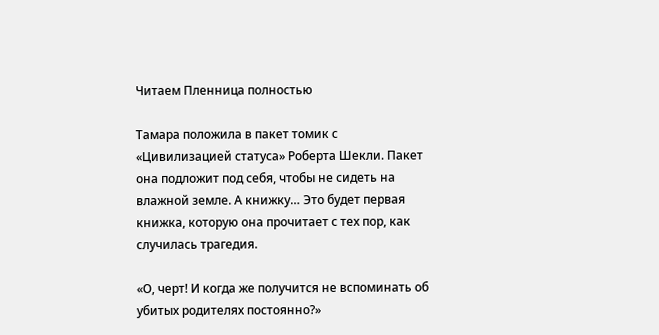Читаем Пленница полностью

Тамара положила в пакет томик с «Цивилизацией статуса» Роберта Шекли. Пакет она подложит под себя, чтобы не сидеть на влажной земле. А книжку… Это будет первая книжка, которую она прочитает с тех пор, как случилась трагедия.

«О, черт! И когда же получится не вспоминать об убитых родителях постоянно?»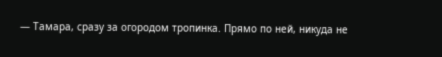— Тамара, сразу за огородом тропинка. Прямо по ней, никуда не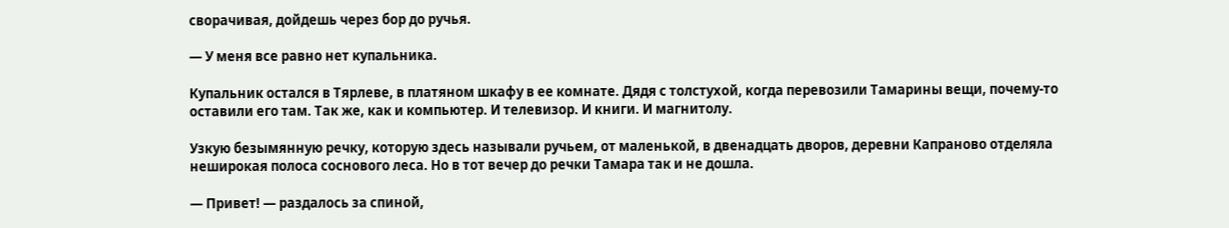сворачивая, дойдешь через бор до ручья.

— У меня все равно нет купальника.

Купальник остался в Тярлеве, в платяном шкафу в ее комнате. Дядя с толстухой, когда перевозили Тамарины вещи, почему-то оставили его там. Так же, как и компьютер. И телевизор. И книги. И магнитолу.

Узкую безымянную речку, которую здесь называли ручьем, от маленькой, в двенадцать дворов, деревни Капраново отделяла неширокая полоса соснового леса. Но в тот вечер до речки Тамара так и не дошла.

— Привет! — раздалось за спиной,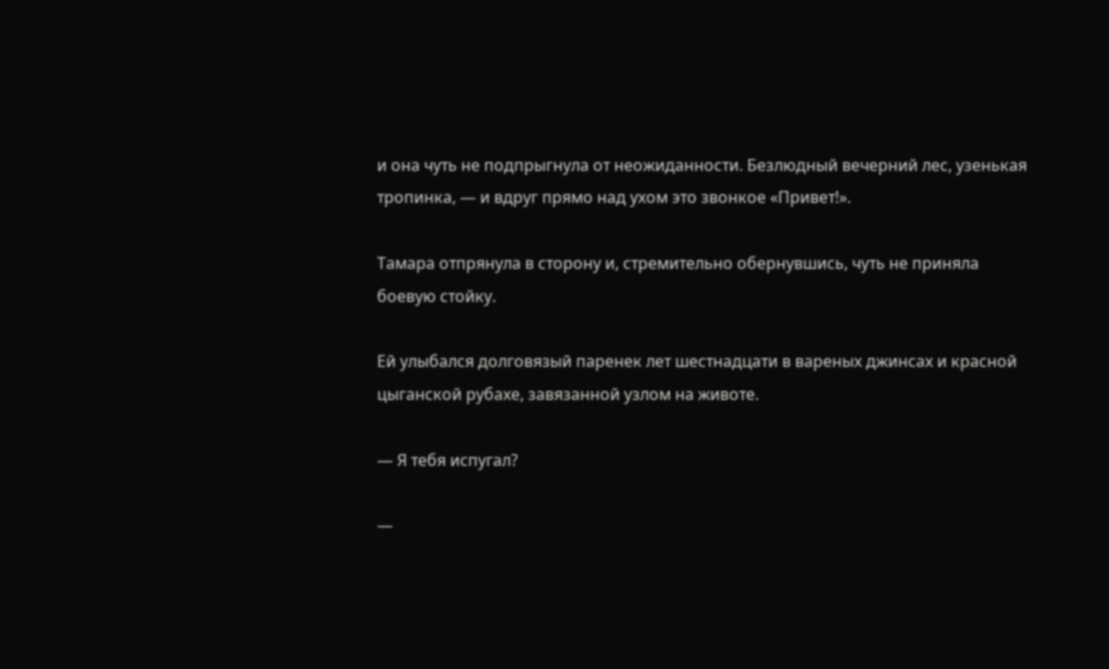и она чуть не подпрыгнула от неожиданности. Безлюдный вечерний лес, узенькая тропинка, — и вдруг прямо над ухом это звонкое «Привет!».

Тамара отпрянула в сторону и, стремительно обернувшись, чуть не приняла боевую стойку.

Ей улыбался долговязый паренек лет шестнадцати в вареных джинсах и красной цыганской рубахе, завязанной узлом на животе.

— Я тебя испугал?

—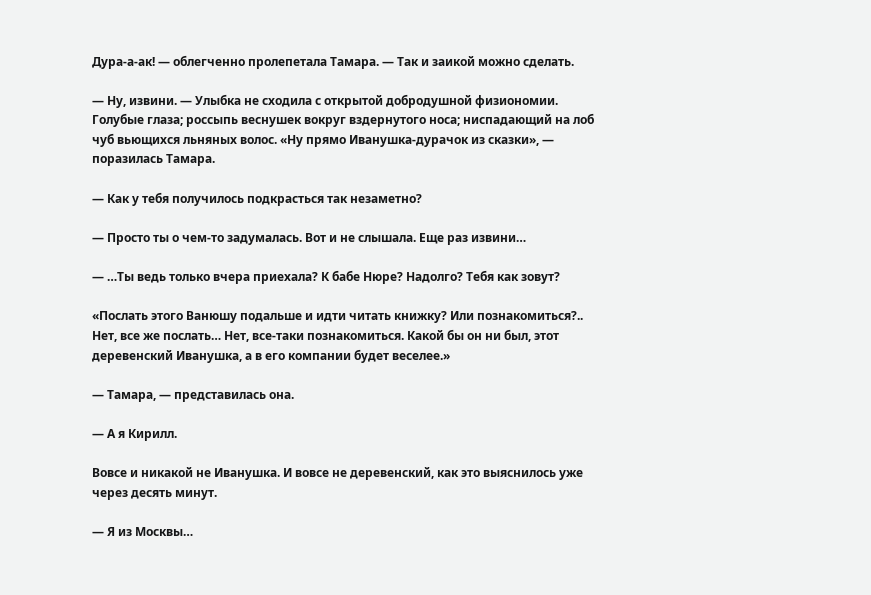Дура-а-ак! — облегченно пролепетала Тамара. — Так и заикой можно сделать.

— Ну, извини. — Улыбка не сходила с открытой добродушной физиономии. Голубые глаза; россыпь веснушек вокруг вздернутого носа; ниспадающий на лоб чуб вьющихся льняных волос. «Ну прямо Иванушка-дурачок из сказки», — поразилась Тамара.

— Как у тебя получилось подкрасться так незаметно?

— Просто ты о чем-то задумалась. Вот и не слышала. Еще раз извини…

— …Ты ведь только вчера приехала? К бабе Нюре? Надолго? Тебя как зовут?

«Послать этого Ванюшу подальше и идти читать книжку? Или познакомиться?.. Нет, все же послать… Нет, все-таки познакомиться. Какой бы он ни был, этот деревенский Иванушка, а в его компании будет веселее.»

— Тамара, — представилась она.

— А я Кирилл.

Вовсе и никакой не Иванушка. И вовсе не деревенский, как это выяснилось уже через десять минут.

— Я из Москвы…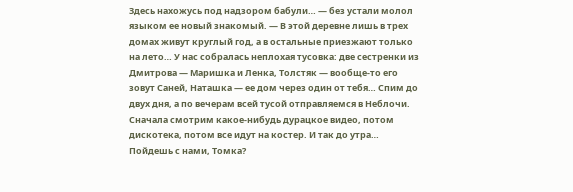Здесь нахожусь под надзором бабули… — без устали молол языком ее новый знакомый. — В этой деревне лишь в трех домах живут круглый год, а в остальные приезжают только на лето… У нас собралась неплохая тусовка: две сестренки из Дмитрова — Маришка и Ленка, Толстяк — вообще-то его зовут Саней, Наташка — ее дом через один от тебя… Спим до двух дня, а по вечерам всей тусой отправляемся в Неблочи. Сначала смотрим какое-нибудь дурацкое видео, потом дискотека, потом все идут на костер. И так до утра… Пойдешь с нами, Томка?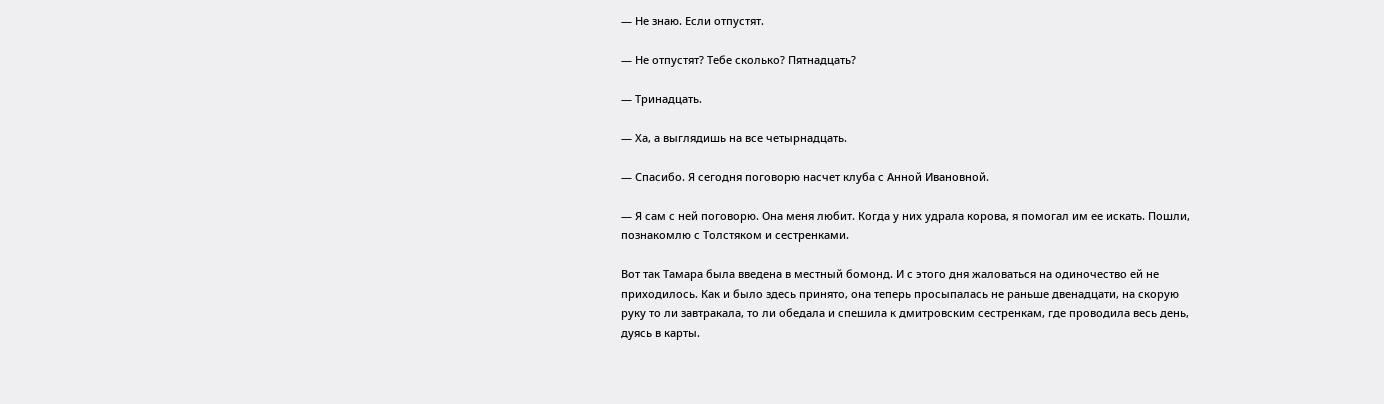— Не знаю. Если отпустят.

— Не отпустят? Тебе сколько? Пятнадцать?

— Тринадцать.

— Ха, а выглядишь на все четырнадцать.

— Спасибо. Я сегодня поговорю насчет клуба с Анной Ивановной.

— Я сам с ней поговорю. Она меня любит. Когда у них удрала корова, я помогал им ее искать. Пошли, познакомлю с Толстяком и сестренками.

Вот так Тамара была введена в местный бомонд. И с этого дня жаловаться на одиночество ей не приходилось. Как и было здесь принято, она теперь просыпалась не раньше двенадцати, на скорую руку то ли завтракала, то ли обедала и спешила к дмитровским сестренкам, где проводила весь день, дуясь в карты.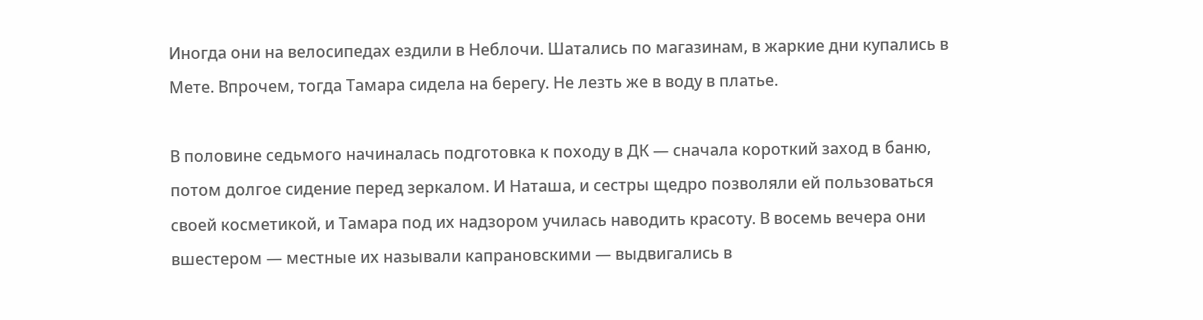Иногда они на велосипедах ездили в Неблочи. Шатались по магазинам, в жаркие дни купались в Мете. Впрочем, тогда Тамара сидела на берегу. Не лезть же в воду в платье.

В половине седьмого начиналась подготовка к походу в ДК — сначала короткий заход в баню, потом долгое сидение перед зеркалом. И Наташа, и сестры щедро позволяли ей пользоваться своей косметикой, и Тамара под их надзором училась наводить красоту. В восемь вечера они вшестером — местные их называли капрановскими — выдвигались в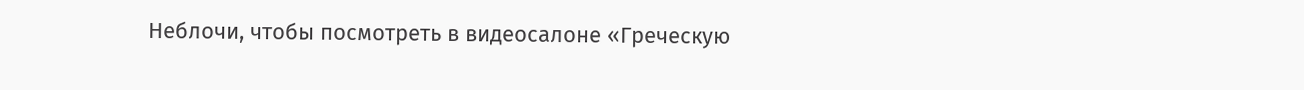Неблочи, чтобы посмотреть в видеосалоне «Греческую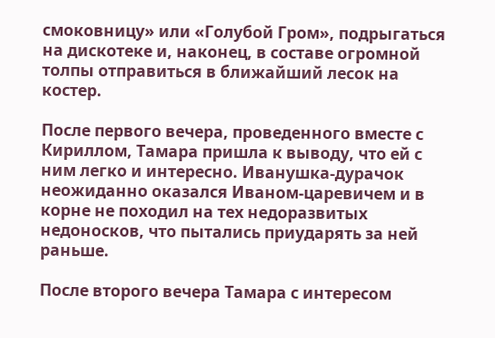смоковницу» или «Голубой Гром», подрыгаться на дискотеке и, наконец, в составе огромной толпы отправиться в ближайший лесок на костер.

После первого вечера, проведенного вместе с Кириллом, Тамара пришла к выводу, что ей с ним легко и интересно. Иванушка-дурачок неожиданно оказался Иваном-царевичем и в корне не походил на тех недоразвитых недоносков, что пытались приударять за ней раньше.

После второго вечера Тамара с интересом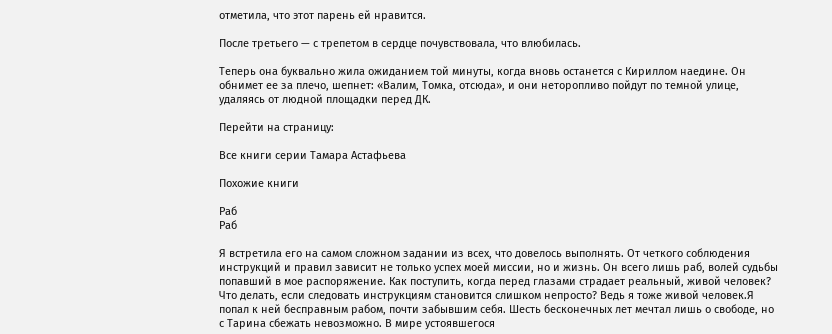отметила, что этот парень ей нравится.

После третьего — с трепетом в сердце почувствовала, что влюбилась.

Теперь она буквально жила ожиданием той минуты, когда вновь останется с Кириллом наедине. Он обнимет ее за плечо, шепнет: «Валим, Томка, отсюда», и они неторопливо пойдут по темной улице, удаляясь от людной площадки перед ДК.

Перейти на страницу:

Все книги серии Тамара Астафьева

Похожие книги

Раб
Раб

Я встретила его на самом сложном задании из всех, что довелось выполнять. От четкого соблюдения инструкций и правил зависит не только успех моей миссии, но и жизнь. Он всего лишь раб, волей судьбы попавший в мое распоряжение. Как поступить, когда перед глазами страдает реальный, живой человек? Что делать, если следовать инструкциям становится слишком непросто? Ведь я тоже живой человек.Я попал к ней бесправным рабом, почти забывшим себя. Шесть бесконечных лет мечтал лишь о свободе, но с Тарина сбежать невозможно. В мире устоявшегося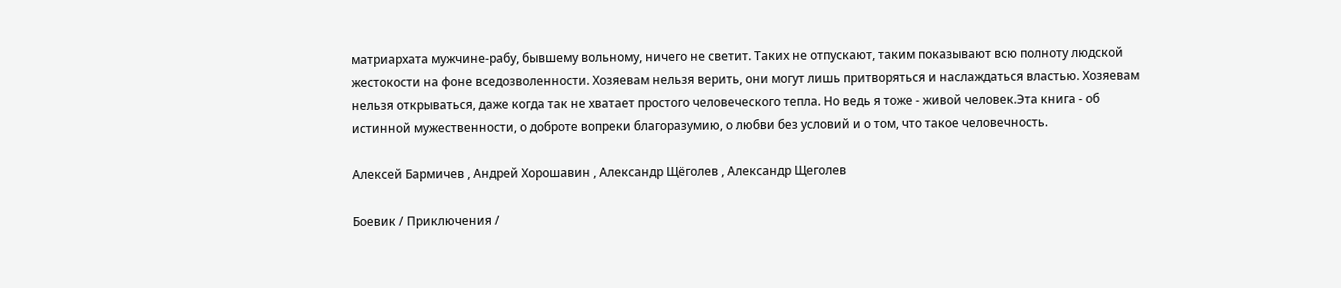матриархата мужчине-рабу, бывшему вольному, ничего не светит. Таких не отпускают, таким показывают всю полноту людской жестокости на фоне вседозволенности. Хозяевам нельзя верить, они могут лишь притворяться и наслаждаться властью. Хозяевам нельзя открываться, даже когда так не хватает простого человеческого тепла. Но ведь я тоже - живой человек.Эта книга - об истинной мужественности, о доброте вопреки благоразумию, о любви без условий и о том, что такое человечность.

Алексей Бармичев , Андрей Хорошавин , Александр Щёголев , Александр Щеголев

Боевик / Приключения /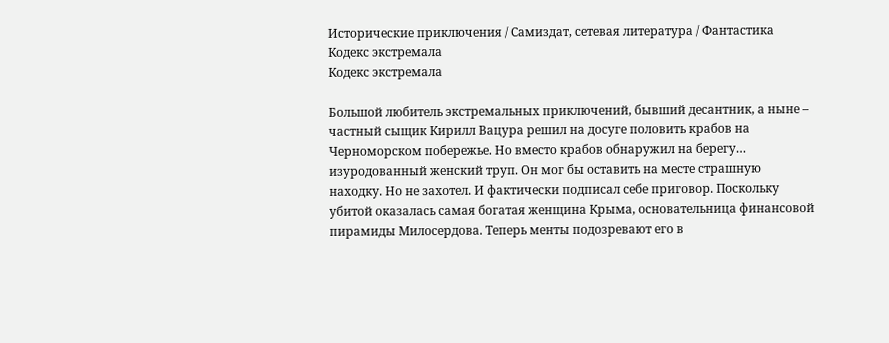Исторические приключения / Самиздат, сетевая литература / Фантастика
Кодекс экстремала
Кодекс экстремала

Большой любитель экстремальных приключений, бывший десантник, а ныне – частный сыщик Кирилл Вацура решил на досуге половить крабов на Черноморском побережье. Но вместо крабов обнаружил на берегу… изуродованный женский труп. Он мог бы оставить на месте страшную находку. Но не захотел. И фактически подписал себе приговор. Поскольку убитой оказалась самая богатая женщина Крыма, основательница финансовой пирамиды Милосердова. Теперь менты подозревают его в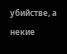убийстве, а некие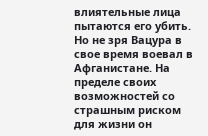влиятельные лица пытаются его убить. Но не зря Вацура в свое время воевал в Афганистане. На пределе своих возможностей со страшным риском для жизни он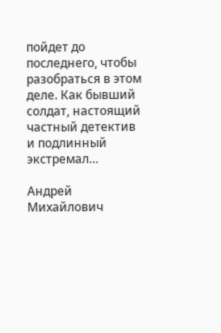пойдет до последнего, чтобы разобраться в этом деле. Как бывший солдат, настоящий частный детектив и подлинный экстремал…

Андрей Михайлович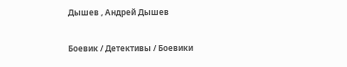Дышев , Андрей Дышев

Боевик / Детективы / Боевики